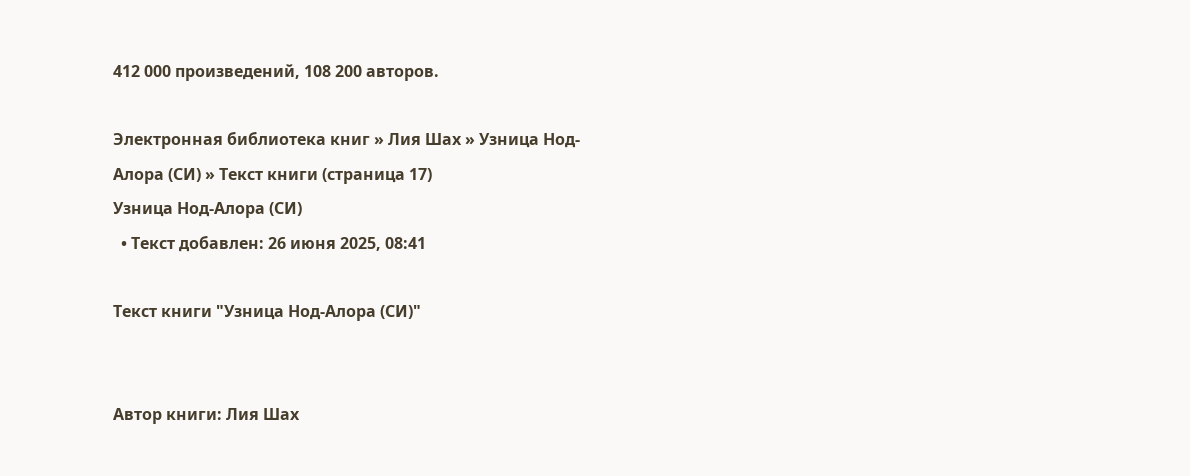412 000 произведений, 108 200 авторов.

Электронная библиотека книг » Лия Шах » Узница Нод-Алора (СИ) » Текст книги (страница 17)
Узница Нод-Алора (СИ)
  • Текст добавлен: 26 июня 2025, 08:41

Текст книги "Узница Нод-Алора (СИ)"


Автор книги: Лия Шах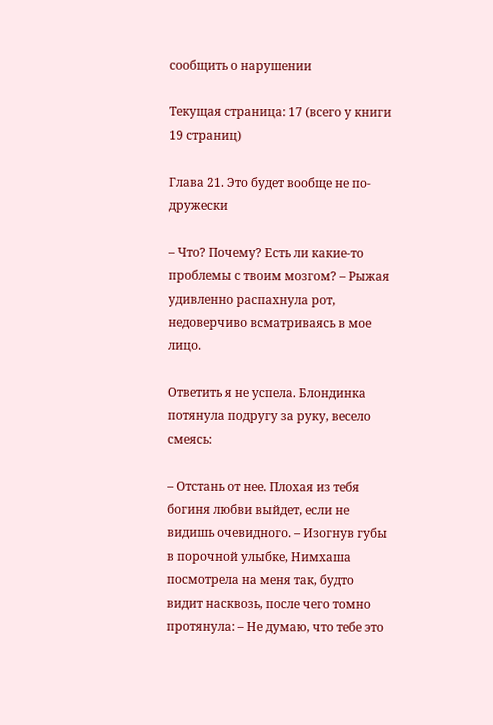сообщить о нарушении

Текущая страница: 17 (всего у книги 19 страниц)

Глава 21. Это будет вообще не по-дружески

– Что? Почему? Есть ли какие-то проблемы с твоим мозгом? – Рыжая удивленно распахнула рот, недоверчиво всматриваясь в мое лицо.

Ответить я не успела. Блондинка потянула подругу за руку, весело смеясь:

– Отстань от нее. Плохая из тебя богиня любви выйдет, если не видишь очевидного. – Изогнув губы в порочной улыбке, Нимхаша посмотрела на меня так, будто видит насквозь, после чего томно протянула: – Не думаю, что тебе это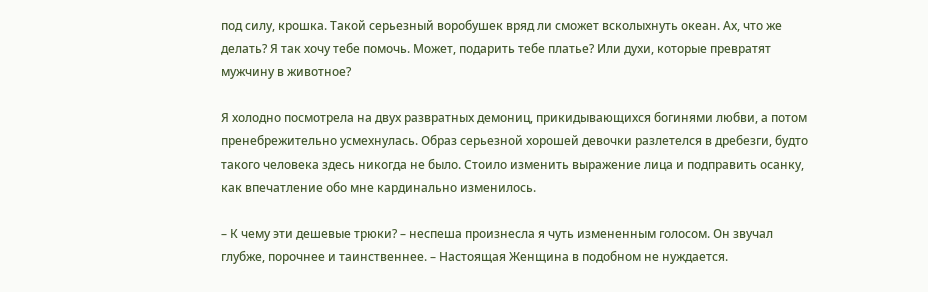под силу, крошка. Такой серьезный воробушек вряд ли сможет всколыхнуть океан. Ах, что же делать? Я так хочу тебе помочь. Может, подарить тебе платье? Или духи, которые превратят мужчину в животное?

Я холодно посмотрела на двух развратных демониц, прикидывающихся богинями любви, а потом пренебрежительно усмехнулась. Образ серьезной хорошей девочки разлетелся в дребезги, будто такого человека здесь никогда не было. Стоило изменить выражение лица и подправить осанку, как впечатление обо мне кардинально изменилось.

– К чему эти дешевые трюки? – неспеша произнесла я чуть измененным голосом. Он звучал глубже, порочнее и таинственнее. – Настоящая Женщина в подобном не нуждается.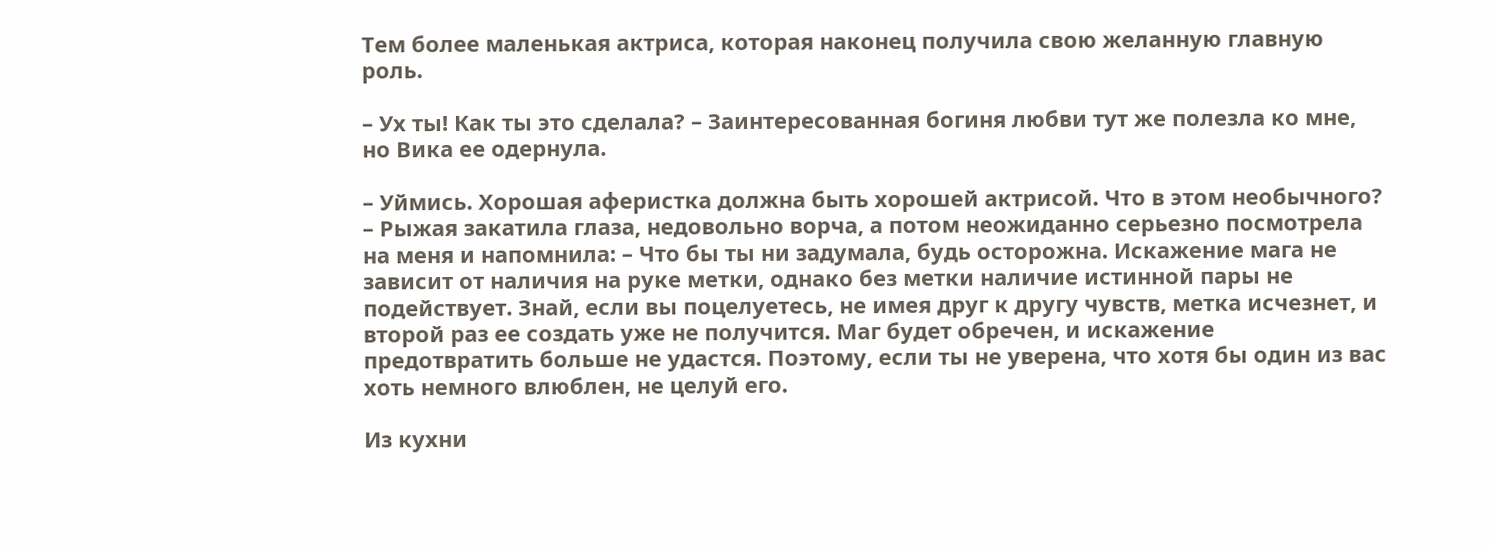Тем более маленькая актриса, которая наконец получила свою желанную главную роль.

– Ух ты! Как ты это сделала? – Заинтересованная богиня любви тут же полезла ко мне, но Вика ее одернула.

– Уймись. Хорошая аферистка должна быть хорошей актрисой. Что в этом необычного? – Рыжая закатила глаза, недовольно ворча, а потом неожиданно серьезно посмотрела на меня и напомнила: – Что бы ты ни задумала, будь осторожна. Искажение мага не зависит от наличия на руке метки, однако без метки наличие истинной пары не подействует. Знай, если вы поцелуетесь, не имея друг к другу чувств, метка исчезнет, и второй раз ее создать уже не получится. Маг будет обречен, и искажение предотвратить больше не удастся. Поэтому, если ты не уверена, что хотя бы один из вас хоть немного влюблен, не целуй его.

Из кухни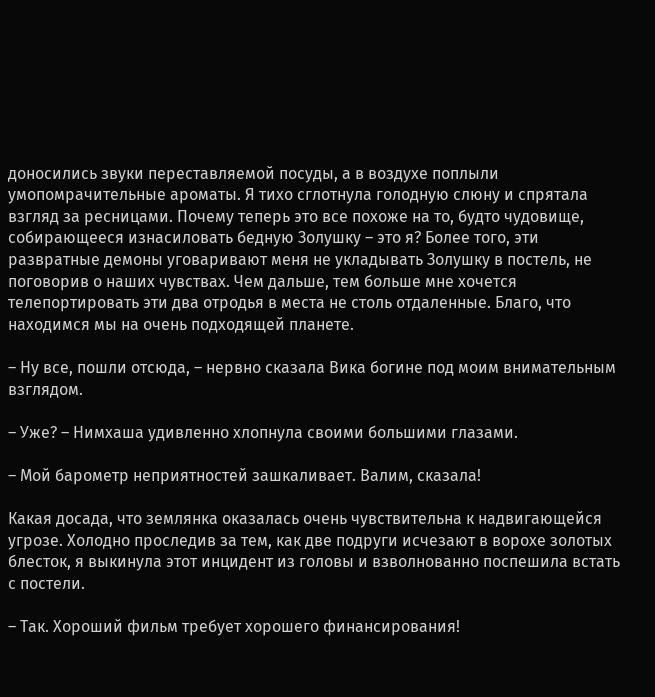доносились звуки переставляемой посуды, а в воздухе поплыли умопомрачительные ароматы. Я тихо сглотнула голодную слюну и спрятала взгляд за ресницами. Почему теперь это все похоже на то, будто чудовище, собирающееся изнасиловать бедную Золушку – это я? Более того, эти развратные демоны уговаривают меня не укладывать Золушку в постель, не поговорив о наших чувствах. Чем дальше, тем больше мне хочется телепортировать эти два отродья в места не столь отдаленные. Благо, что находимся мы на очень подходящей планете.

– Ну все, пошли отсюда, – нервно сказала Вика богине под моим внимательным взглядом.

– Уже? – Нимхаша удивленно хлопнула своими большими глазами.

– Мой барометр неприятностей зашкаливает. Валим, сказала!

Какая досада, что землянка оказалась очень чувствительна к надвигающейся угрозе. Холодно проследив за тем, как две подруги исчезают в ворохе золотых блесток, я выкинула этот инцидент из головы и взволнованно поспешила встать с постели.

– Так. Хороший фильм требует хорошего финансирования!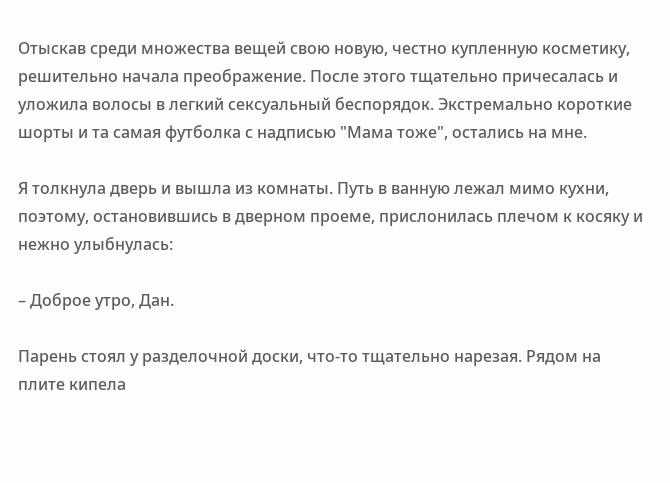Отыскав среди множества вещей свою новую, честно купленную косметику, решительно начала преображение. После этого тщательно причесалась и уложила волосы в легкий сексуальный беспорядок. Экстремально короткие шорты и та самая футболка с надписью "Мама тоже", остались на мне.

Я толкнула дверь и вышла из комнаты. Путь в ванную лежал мимо кухни, поэтому, остановившись в дверном проеме, прислонилась плечом к косяку и нежно улыбнулась:

– Доброе утро, Дан.

Парень стоял у разделочной доски, что-то тщательно нарезая. Рядом на плите кипела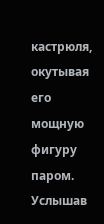кастрюля, окутывая его мощную фигуру паром. Услышав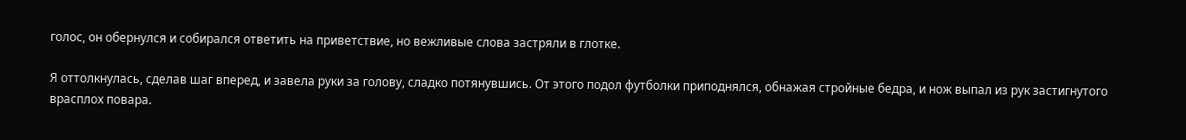голос, он обернулся и собирался ответить на приветствие, но вежливые слова застряли в глотке.

Я оттолкнулась, сделав шаг вперед, и завела руки за голову, сладко потянувшись. От этого подол футболки приподнялся, обнажая стройные бедра, и нож выпал из рук застигнутого врасплох повара.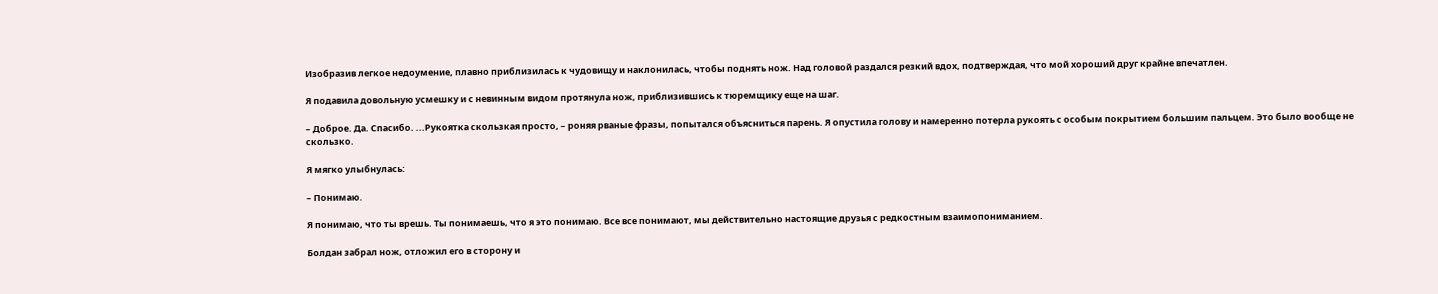Изобразив легкое недоумение, плавно приблизилась к чудовищу и наклонилась, чтобы поднять нож. Над головой раздался резкий вдох, подтверждая, что мой хороший друг крайне впечатлен.

Я подавила довольную усмешку и с невинным видом протянула нож, приблизившись к тюремщику еще на шаг.

– Доброе. Да. Спасибо. ...Рукоятка скользкая просто, – роняя рваные фразы, попытался объясниться парень. Я опустила голову и намеренно потерла рукоять с особым покрытием большим пальцем. Это было вообще не скользко.

Я мягко улыбнулась:

– Понимаю.

Я понимаю, что ты врешь. Ты понимаешь, что я это понимаю. Все все понимают, мы действительно настоящие друзья с редкостным взаимопониманием.

Болдан забрал нож, отложил его в сторону и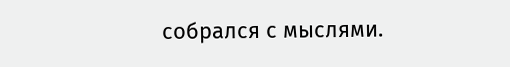собрался с мыслями.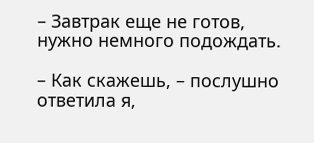– Завтрак еще не готов, нужно немного подождать.

– Как скажешь, – послушно ответила я,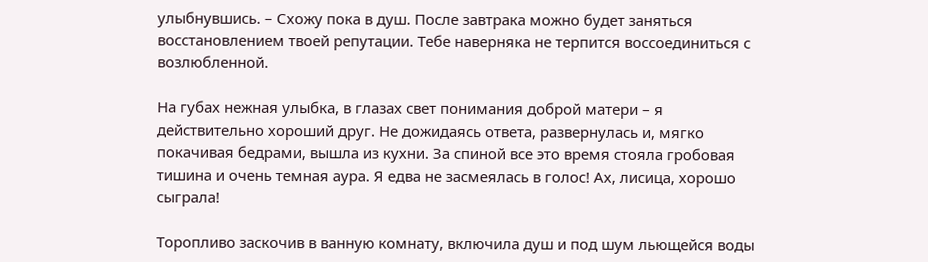улыбнувшись. – Схожу пока в душ. После завтрака можно будет заняться восстановлением твоей репутации. Тебе наверняка не терпится воссоединиться с возлюбленной.

На губах нежная улыбка, в глазах свет понимания доброй матери – я действительно хороший друг. Не дожидаясь ответа, развернулась и, мягко покачивая бедрами, вышла из кухни. За спиной все это время стояла гробовая тишина и очень темная аура. Я едва не засмеялась в голос! Ах, лисица, хорошо сыграла!

Торопливо заскочив в ванную комнату, включила душ и под шум льющейся воды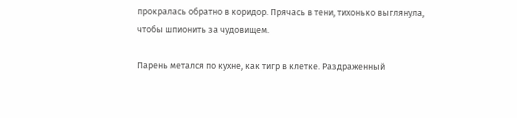прокралась обратно в коридор. Прячась в тени, тихонько выглянула, чтобы шпионить за чудовищем.

Парень метался по кухне, как тигр в клетке. Раздраженный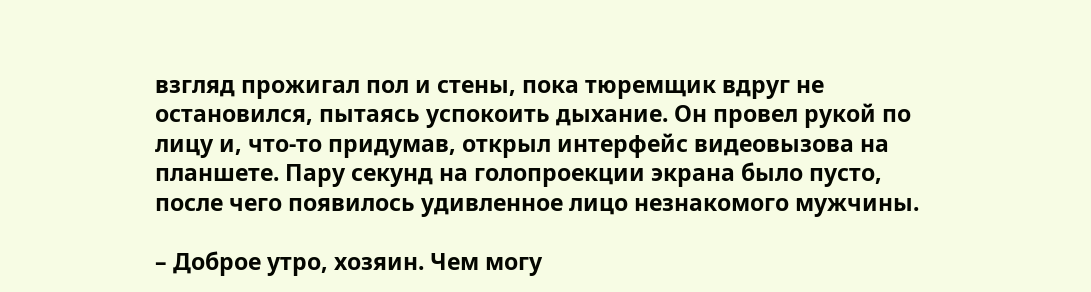взгляд прожигал пол и стены, пока тюремщик вдруг не остановился, пытаясь успокоить дыхание. Он провел рукой по лицу и, что-то придумав, открыл интерфейс видеовызова на планшете. Пару секунд на голопроекции экрана было пусто, после чего появилось удивленное лицо незнакомого мужчины.

– Доброе утро, хозяин. Чем могу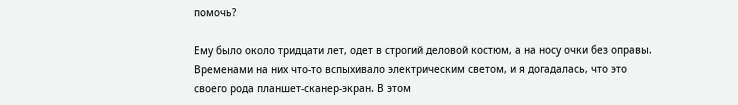помочь?

Ему было около тридцати лет, одет в строгий деловой костюм, а на носу очки без оправы. Временами на них что-то вспыхивало электрическим светом, и я догадалась, что это своего рода планшет-сканер-экран. В этом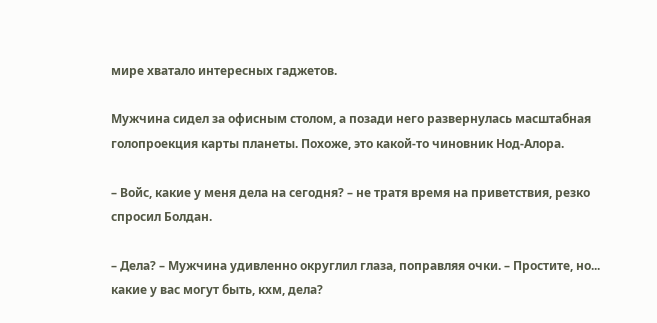мире хватало интересных гаджетов.

Мужчина сидел за офисным столом, а позади него развернулась масштабная голопроекция карты планеты. Похоже, это какой-то чиновник Нод-Алора.

– Войс, какие у меня дела на сегодня? – не тратя время на приветствия, резко спросил Болдан.

– Дела? – Мужчина удивленно округлил глаза, поправляя очки. – Простите, но... какие у вас могут быть, кхм, дела?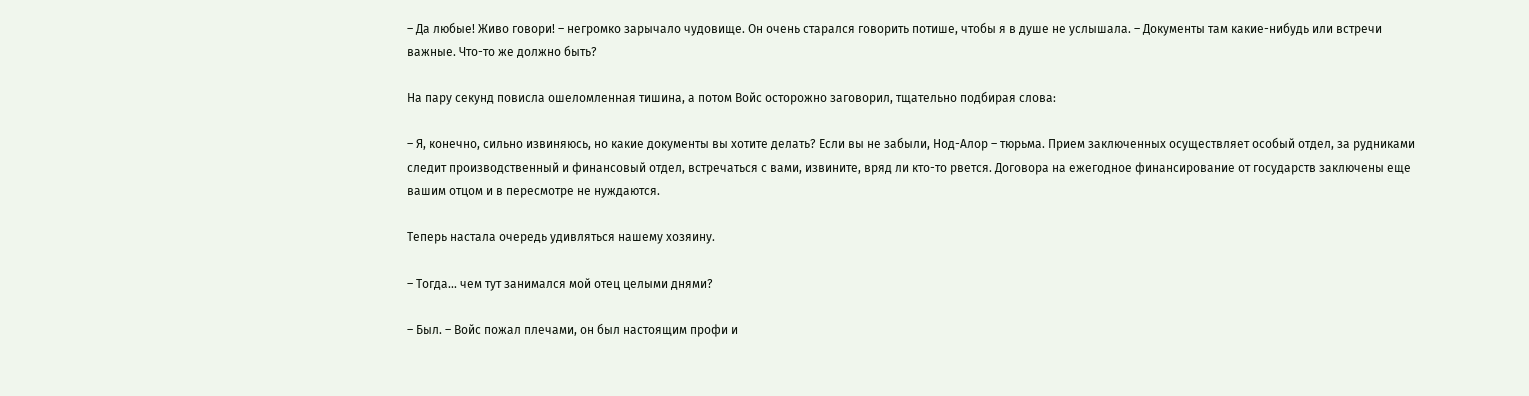– Да любые! Живо говори! – негромко зарычало чудовище. Он очень старался говорить потише, чтобы я в душе не услышала. – Документы там какие-нибудь или встречи важные. Что-то же должно быть?

На пару секунд повисла ошеломленная тишина, а потом Войс осторожно заговорил, тщательно подбирая слова:

– Я, конечно, сильно извиняюсь, но какие документы вы хотите делать? Если вы не забыли, Нод-Алор – тюрьма. Прием заключенных осуществляет особый отдел, за рудниками следит производственный и финансовый отдел, встречаться с вами, извините, вряд ли кто-то рвется. Договора на ежегодное финансирование от государств заключены еще вашим отцом и в пересмотре не нуждаются.

Теперь настала очередь удивляться нашему хозяину.

– Тогда... чем тут занимался мой отец целыми днями?

– Был. – Войс пожал плечами, он был настоящим профи и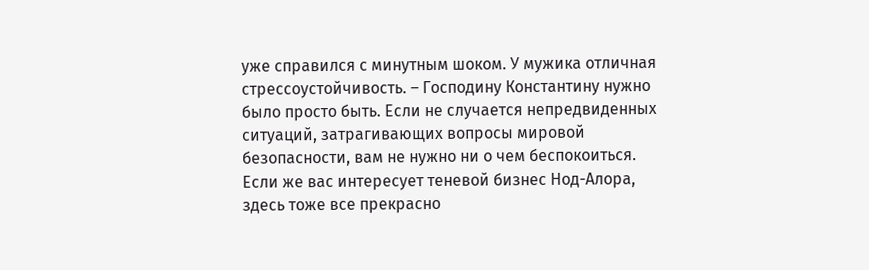уже справился с минутным шоком. У мужика отличная стрессоустойчивость. – Господину Константину нужно было просто быть. Если не случается непредвиденных ситуаций, затрагивающих вопросы мировой безопасности, вам не нужно ни о чем беспокоиться. Если же вас интересует теневой бизнес Нод-Алора, здесь тоже все прекрасно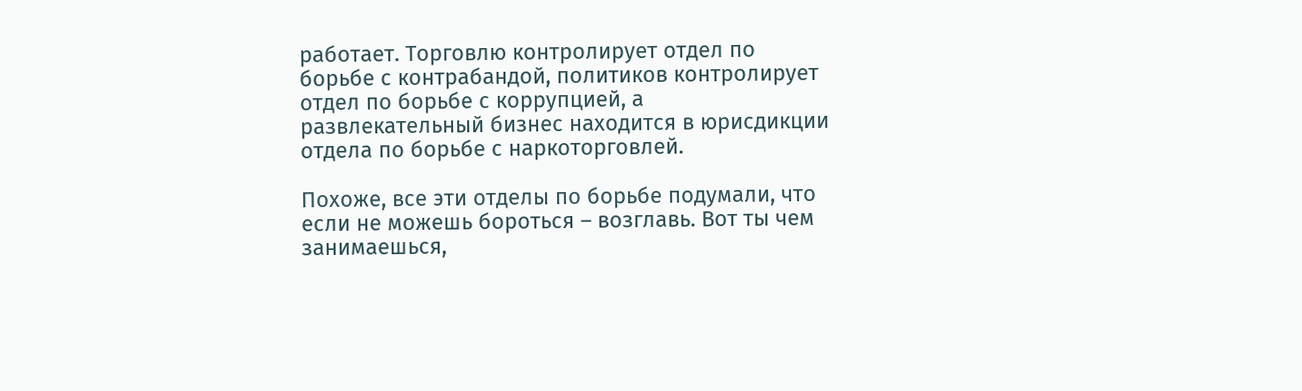работает. Торговлю контролирует отдел по борьбе с контрабандой, политиков контролирует отдел по борьбе с коррупцией, а развлекательный бизнес находится в юрисдикции отдела по борьбе с наркоторговлей.

Похоже, все эти отделы по борьбе подумали, что если не можешь бороться – возглавь. Вот ты чем занимаешься,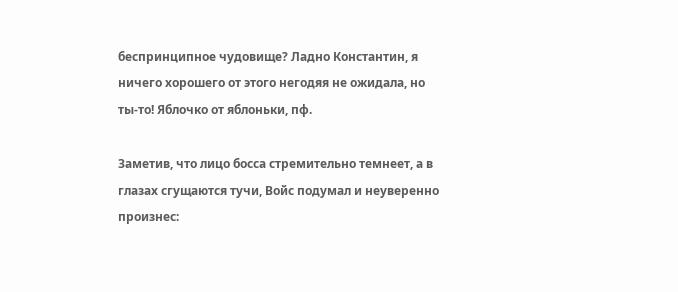беспринципное чудовище? Ладно Константин, я ничего хорошего от этого негодяя не ожидала, но ты-то! Яблочко от яблоньки, пф.

Заметив, что лицо босса стремительно темнеет, а в глазах сгущаются тучи, Войс подумал и неуверенно произнес: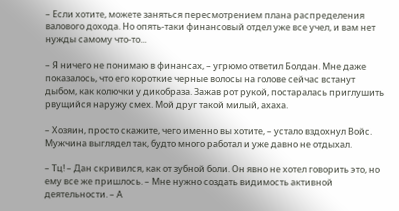– Если хотите, можете заняться пересмотрением плана распределения валового дохода. Но опять-таки финансовый отдел уже все учел, и вам нет нужды самому что-то...

– Я ничего не понимаю в финансах, – угрюмо ответил Болдан. Мне даже показалось, что его короткие черные волосы на голове сейчас встанут дыбом, как колючки у дикобраза. Зажав рот рукой, постаралась приглушить рвущийся наружу смех. Мой друг такой милый, ахаха.

– Хозяин, просто скажите, чего именно вы хотите, – устало вздохнул Войс. Мужчина выглядел так, будто много работал и уже давно не отдыхал.

– Тц! – Дан скривился, как от зубной боли. Он явно не хотел говорить это, но ему все же пришлось. – Мне нужно создать видимость активной деятельности. – А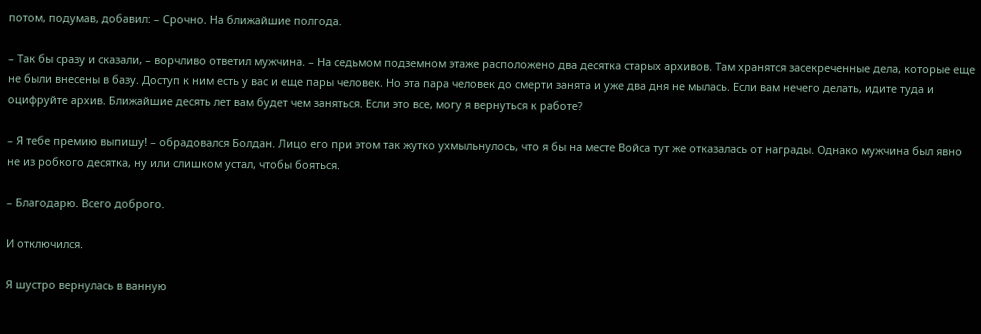потом, подумав, добавил: – Срочно. На ближайшие полгода.

– Так бы сразу и сказали, – ворчливо ответил мужчина. – На седьмом подземном этаже расположено два десятка старых архивов. Там хранятся засекреченные дела, которые еще не были внесены в базу. Доступ к ним есть у вас и еще пары человек. Но эта пара человек до смерти занята и уже два дня не мылась. Если вам нечего делать, идите туда и оцифруйте архив. Ближайшие десять лет вам будет чем заняться. Если это все, могу я вернуться к работе?

– Я тебе премию выпишу! – обрадовался Болдан. Лицо его при этом так жутко ухмыльнулось, что я бы на месте Войса тут же отказалась от награды. Однако мужчина был явно не из робкого десятка, ну или слишком устал, чтобы бояться.

– Благодарю. Всего доброго.

И отключился.

Я шустро вернулась в ванную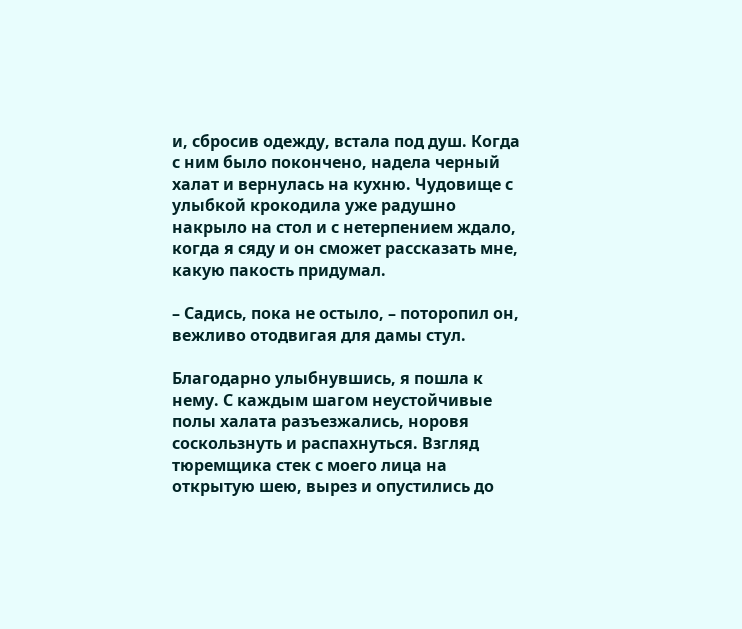и, сбросив одежду, встала под душ. Когда с ним было покончено, надела черный халат и вернулась на кухню. Чудовище с улыбкой крокодила уже радушно накрыло на стол и с нетерпением ждало, когда я сяду и он сможет рассказать мне, какую пакость придумал.

– Садись, пока не остыло, – поторопил он, вежливо отодвигая для дамы стул.

Благодарно улыбнувшись, я пошла к нему. С каждым шагом неустойчивые полы халата разъезжались, норовя соскользнуть и распахнуться. Взгляд тюремщика стек с моего лица на открытую шею, вырез и опустились до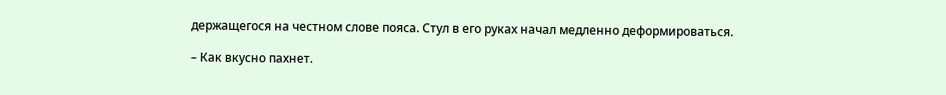держащегося на честном слове пояса. Стул в его руках начал медленно деформироваться.

– Как вкусно пахнет.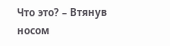Что это? – Втянув носом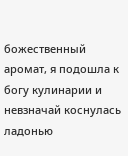божественный аромат, я подошла к богу кулинарии и невзначай коснулась ладонью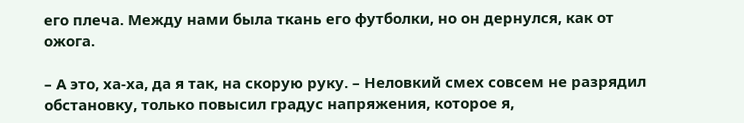его плеча. Между нами была ткань его футболки, но он дернулся, как от ожога.

– А это, ха-ха, да я так, на скорую руку. – Неловкий смех совсем не разрядил обстановку, только повысил градус напряжения, которое я,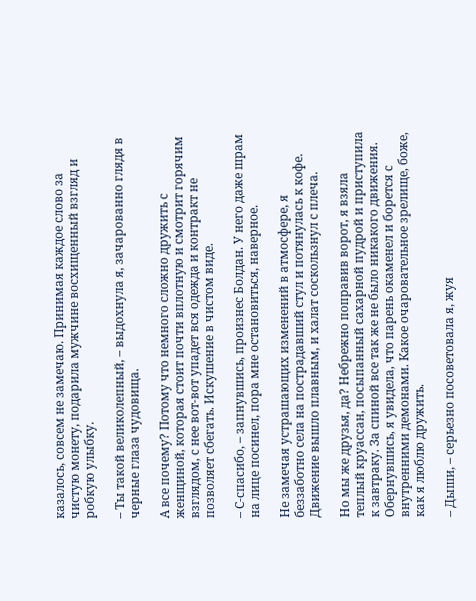казалось, совсем не замечаю. Принимая каждое слово за чистую монету, подарила мужчине восхищенный взгляд и робкую улыбку.

– Ты такой великолепный, – выдохнула я, зачарованно глядя в черные глаза чудовища.

А все почему? Потому что немного сложно дружить с женщиной, которая стоит почти вплотную и смотрит горячим взглядом, с нее вот-вот упадет вся одежда и контракт не позволяет сбегать. Искушение в чистом виде.

– С-спасибо, – запнувшись, произнес Болдан. У него даже шрам на лице посинел, пора мне остановиться, наверное.

Не замечая устрашающих изменений в атмосфере, я беззаботно села на пострадавший стул и потянулась к кофе. Движение вышло плавным, и халат соскользнул с плеча.

Но мы же друзья, да? Небрежно поправив ворот, я взяла теплый круассан, посыпанный сахарной пудрой и приступила к завтраку. За спиной все так же не было никакого движения. Обернувшись, я увидела, что парень окаменел и борется с внутренними демонами. Какое очаровательное зрелище, боже, как я люблю дружить.

– Дыши, – серьезно посоветовала я, жуя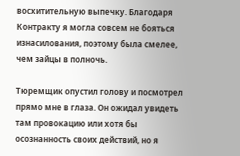восхитительную выпечку. Благодаря Контракту я могла совсем не бояться изнасилования, поэтому была смелее, чем зайцы в полночь.

Тюремщик опустил голову и посмотрел прямо мне в глаза. Он ожидал увидеть там провокацию или хотя бы осознанность своих действий, но я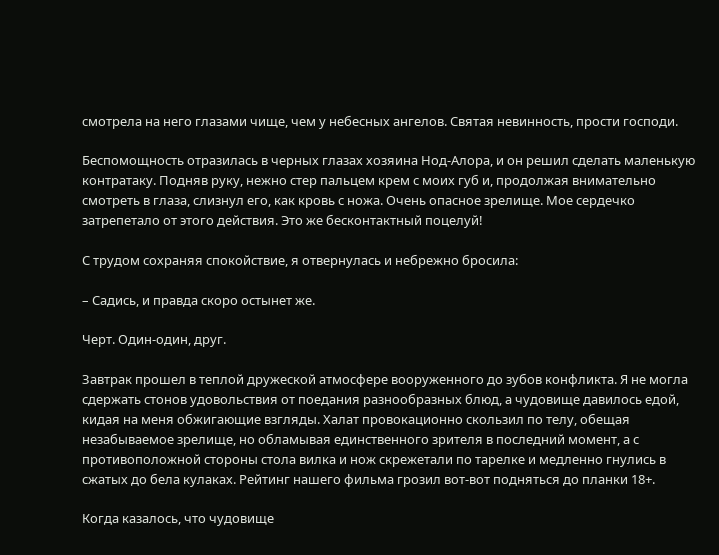смотрела на него глазами чище, чем у небесных ангелов. Святая невинность, прости господи.

Беспомощность отразилась в черных глазах хозяина Нод-Алора, и он решил сделать маленькую контратаку. Подняв руку, нежно стер пальцем крем с моих губ и, продолжая внимательно смотреть в глаза, слизнул его, как кровь с ножа. Очень опасное зрелище. Мое сердечко затрепетало от этого действия. Это же бесконтактный поцелуй!

С трудом сохраняя спокойствие, я отвернулась и небрежно бросила:

– Садись, и правда скоро остынет же.

Черт. Один-один, друг.

Завтрак прошел в теплой дружеской атмосфере вооруженного до зубов конфликта. Я не могла сдержать стонов удовольствия от поедания разнообразных блюд, а чудовище давилось едой, кидая на меня обжигающие взгляды. Халат провокационно скользил по телу, обещая незабываемое зрелище, но обламывая единственного зрителя в последний момент, а с противоположной стороны стола вилка и нож скрежетали по тарелке и медленно гнулись в сжатых до бела кулаках. Рейтинг нашего фильма грозил вот-вот подняться до планки 18+.

Когда казалось, что чудовище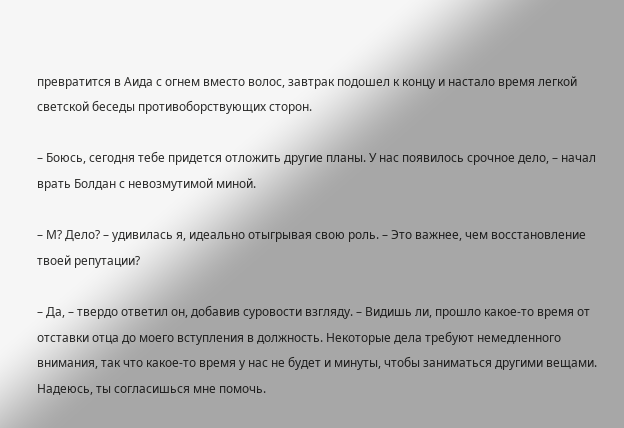превратится в Аида с огнем вместо волос, завтрак подошел к концу и настало время легкой светской беседы противоборствующих сторон.

– Боюсь, сегодня тебе придется отложить другие планы. У нас появилось срочное дело, – начал врать Болдан с невозмутимой миной.

– М? Дело? – удивилась я, идеально отыгрывая свою роль. – Это важнее, чем восстановление твоей репутации?

– Да, – твердо ответил он, добавив суровости взгляду. – Видишь ли, прошло какое-то время от отставки отца до моего вступления в должность. Некоторые дела требуют немедленного внимания, так что какое-то время у нас не будет и минуты, чтобы заниматься другими вещами. Надеюсь, ты согласишься мне помочь.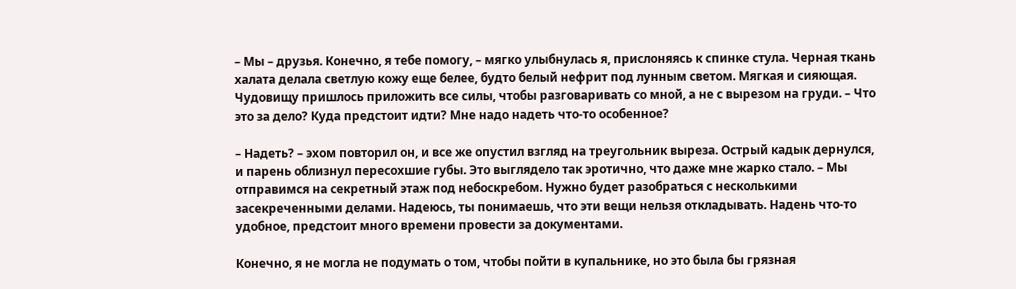– Мы – друзья. Конечно, я тебе помогу, – мягко улыбнулась я, прислоняясь к спинке стула. Черная ткань халата делала светлую кожу еще белее, будто белый нефрит под лунным светом. Мягкая и сияющая. Чудовищу пришлось приложить все силы, чтобы разговаривать со мной, а не с вырезом на груди. – Что это за дело? Куда предстоит идти? Мне надо надеть что-то особенное?

– Надеть? – эхом повторил он, и все же опустил взгляд на треугольник выреза. Острый кадык дернулся, и парень облизнул пересохшие губы. Это выглядело так эротично, что даже мне жарко стало. – Мы отправимся на секретный этаж под небоскребом. Нужно будет разобраться с несколькими засекреченными делами. Надеюсь, ты понимаешь, что эти вещи нельзя откладывать. Надень что-то удобное, предстоит много времени провести за документами.

Конечно, я не могла не подумать о том, чтобы пойти в купальнике, но это была бы грязная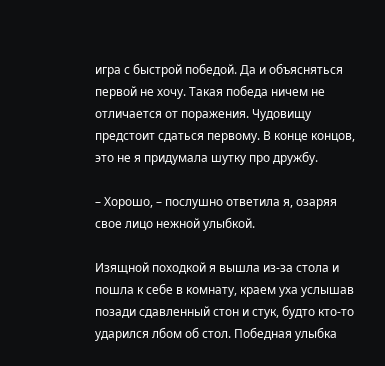игра с быстрой победой. Да и объясняться первой не хочу. Такая победа ничем не отличается от поражения. Чудовищу предстоит сдаться первому. В конце концов, это не я придумала шутку про дружбу.

– Хорошо, – послушно ответила я, озаряя свое лицо нежной улыбкой.

Изящной походкой я вышла из-за стола и пошла к себе в комнату, краем уха услышав позади сдавленный стон и стук, будто кто-то ударился лбом об стол. Победная улыбка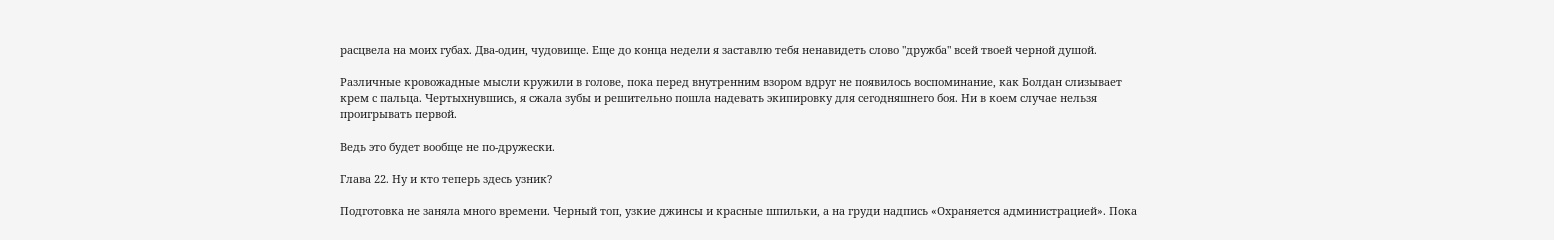расцвела на моих губах. Два-один, чудовище. Еще до конца недели я заставлю тебя ненавидеть слово "дружба" всей твоей черной душой.

Различные кровожадные мысли кружили в голове, пока перед внутренним взором вдруг не появилось воспоминание, как Болдан слизывает крем с пальца. Чертыхнувшись, я сжала зубы и решительно пошла надевать экипировку для сегодняшнего боя. Ни в коем случае нельзя проигрывать первой.

Ведь это будет вообще не по-дружески.

Глава 22. Ну и кто теперь здесь узник?

Подготовка не заняла много времени. Черный топ, узкие джинсы и красные шпильки, а на груди надпись «Охраняется администрацией». Пока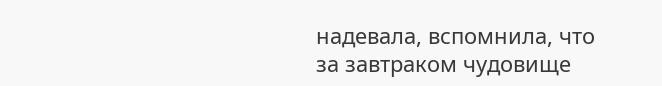надевала, вспомнила, что за завтраком чудовище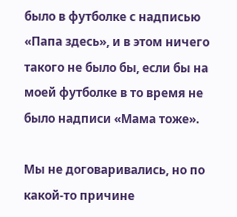было в футболке с надписью «Папа здесь», и в этом ничего такого не было бы, если бы на моей футболке в то время не было надписи «Мама тоже».

Мы не договаривались, но по какой-то причине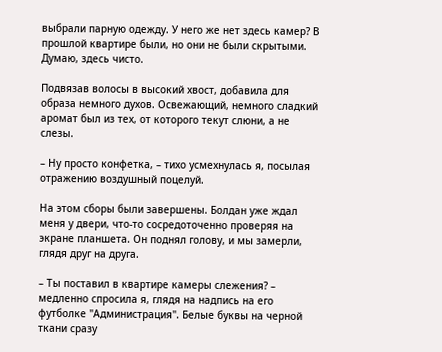выбрали парную одежду. У него же нет здесь камер? В прошлой квартире были, но они не были скрытыми. Думаю, здесь чисто.

Подвязав волосы в высокий хвост, добавила для образа немного духов. Освежающий, немного сладкий аромат был из тех, от которого текут слюни, а не слезы.

– Ну просто конфетка, – тихо усмехнулась я, посылая отражению воздушный поцелуй.

На этом сборы были завершены. Болдан уже ждал меня у двери, что-то сосредоточенно проверяя на экране планшета. Он поднял голову, и мы замерли, глядя друг на друга.

– Ты поставил в квартире камеры слежения? – медленно спросила я, глядя на надпись на его футболке "Администрация". Белые буквы на черной ткани сразу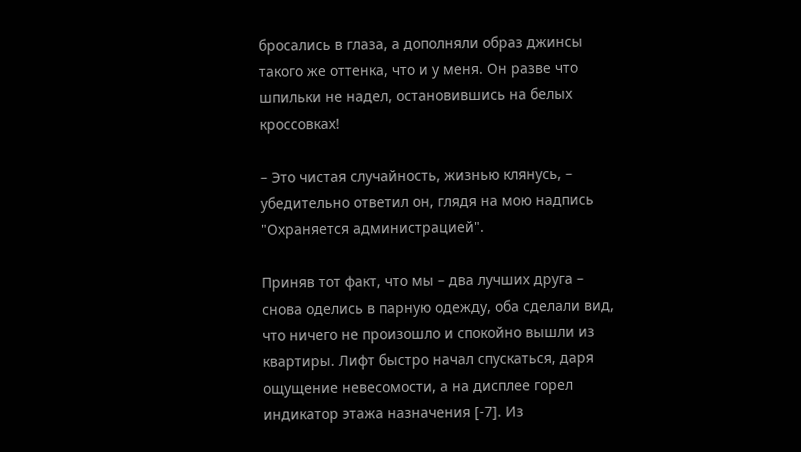бросались в глаза, а дополняли образ джинсы такого же оттенка, что и у меня. Он разве что шпильки не надел, остановившись на белых кроссовках!

– Это чистая случайность, жизнью клянусь, – убедительно ответил он, глядя на мою надпись "Охраняется администрацией".

Приняв тот факт, что мы – два лучших друга – снова оделись в парную одежду, оба сделали вид, что ничего не произошло и спокойно вышли из квартиры. Лифт быстро начал спускаться, даря ощущение невесомости, а на дисплее горел индикатор этажа назначения [-7]. Из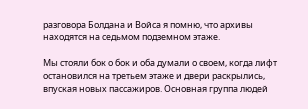разговора Болдана и Войса я помню, что архивы находятся на седьмом подземном этаже.

Мы стояли бок о бок и оба думали о своем, когда лифт остановился на третьем этаже и двери раскрылись, впуская новых пассажиров. Основная группа людей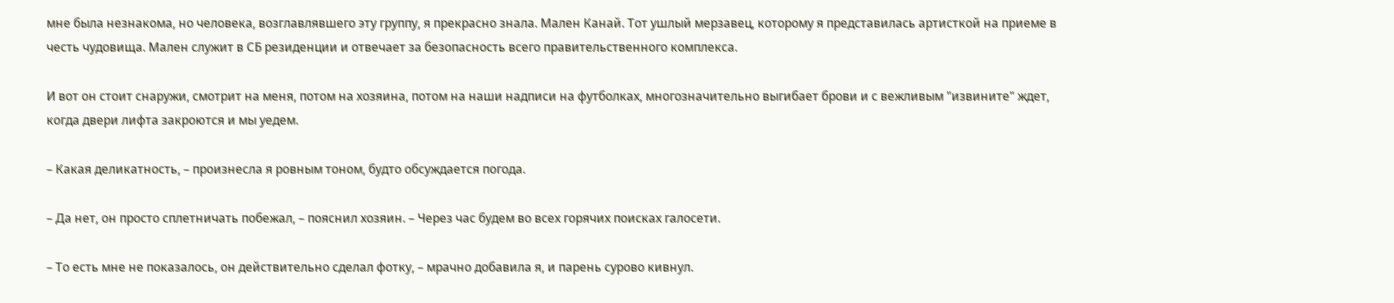мне была незнакома, но человека, возглавлявшего эту группу, я прекрасно знала. Мален Канай. Тот ушлый мерзавец, которому я представилась артисткой на приеме в честь чудовища. Мален служит в СБ резиденции и отвечает за безопасность всего правительственного комплекса.

И вот он стоит снаружи, смотрит на меня, потом на хозяина, потом на наши надписи на футболках, многозначительно выгибает брови и с вежливым "извините" ждет, когда двери лифта закроются и мы уедем.

– Какая деликатность, – произнесла я ровным тоном, будто обсуждается погода.

– Да нет, он просто сплетничать побежал, – пояснил хозяин. – Через час будем во всех горячих поисках галосети.

– То есть мне не показалось, он действительно сделал фотку, – мрачно добавила я, и парень сурово кивнул.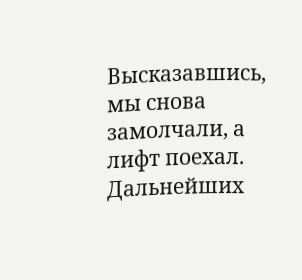Высказавшись, мы снова замолчали, а лифт поехал. Дальнейших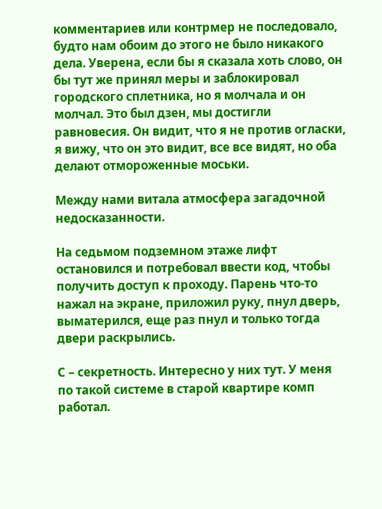комментариев или контрмер не последовало, будто нам обоим до этого не было никакого дела. Уверена, если бы я сказала хоть слово, он бы тут же принял меры и заблокировал городского сплетника, но я молчала и он молчал. Это был дзен, мы достигли равновесия. Он видит, что я не против огласки, я вижу, что он это видит, все все видят, но оба делают отмороженные моськи.

Между нами витала атмосфера загадочной недосказанности.

На седьмом подземном этаже лифт остановился и потребовал ввести код, чтобы получить доступ к проходу. Парень что-то нажал на экране, приложил руку, пнул дверь, выматерился, еще раз пнул и только тогда двери раскрылись.

С – секретность. Интересно у них тут. У меня по такой системе в старой квартире комп работал.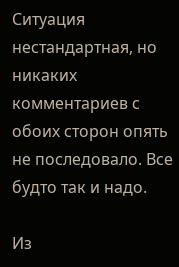Ситуация нестандартная, но никаких комментариев с обоих сторон опять не последовало. Все будто так и надо.

Из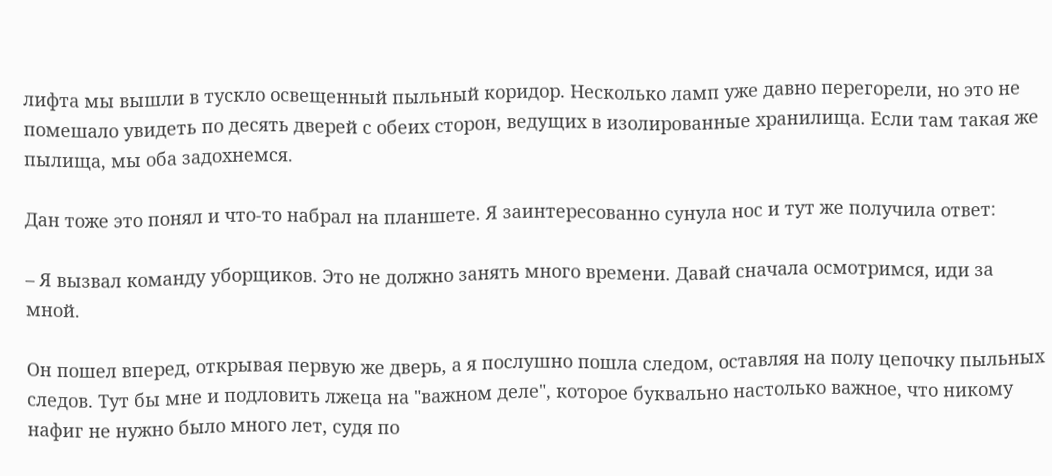лифта мы вышли в тускло освещенный пыльный коридор. Несколько ламп уже давно перегорели, но это не помешало увидеть по десять дверей с обеих сторон, ведущих в изолированные хранилища. Если там такая же пылища, мы оба задохнемся.

Дан тоже это понял и что-то набрал на планшете. Я заинтересованно сунула нос и тут же получила ответ:

– Я вызвал команду уборщиков. Это не должно занять много времени. Давай сначала осмотримся, иди за мной.

Он пошел вперед, открывая первую же дверь, а я послушно пошла следом, оставляя на полу цепочку пыльных следов. Тут бы мне и подловить лжеца на "важном деле", которое буквально настолько важное, что никому нафиг не нужно было много лет, судя по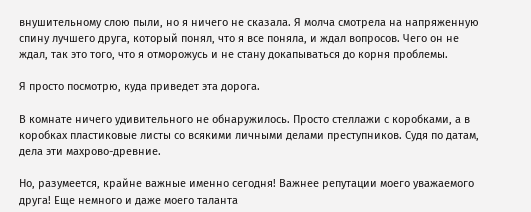внушительному слою пыли, но я ничего не сказала. Я молча смотрела на напряженную спину лучшего друга, который понял, что я все поняла, и ждал вопросов. Чего он не ждал, так это того, что я отморожусь и не стану докапываться до корня проблемы.

Я просто посмотрю, куда приведет эта дорога.

В комнате ничего удивительного не обнаружилось. Просто стеллажи с коробками, а в коробках пластиковые листы со всякими личными делами преступников. Судя по датам, дела эти махрово-древние.

Но, разумеется, крайне важные именно сегодня! Важнее репутации моего уважаемого друга! Еще немного и даже моего таланта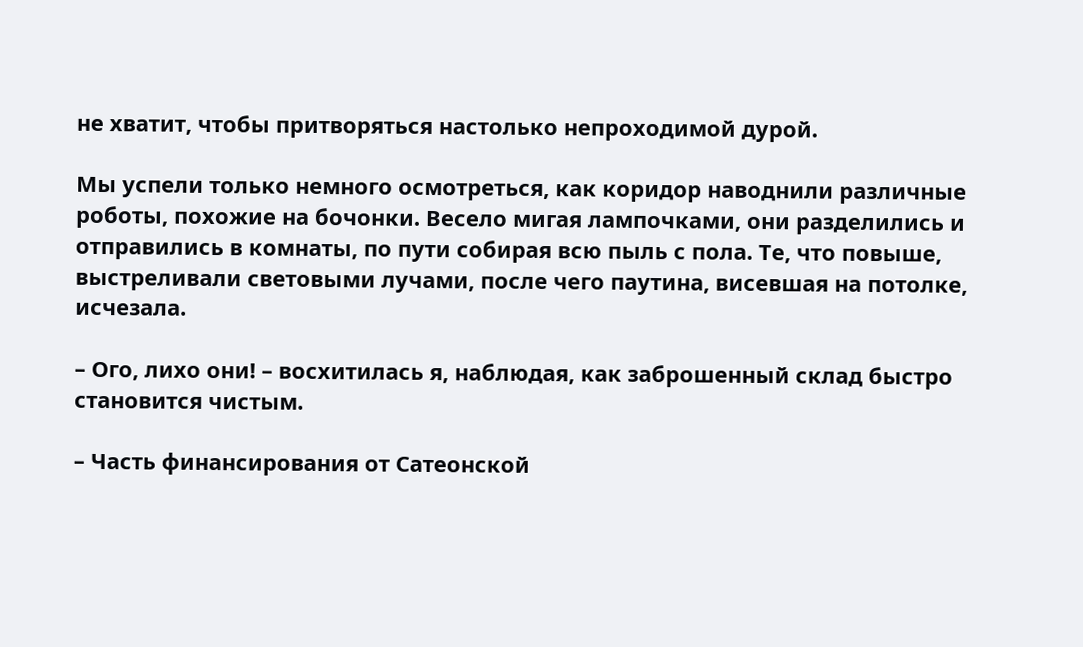не хватит, чтобы притворяться настолько непроходимой дурой.

Мы успели только немного осмотреться, как коридор наводнили различные роботы, похожие на бочонки. Весело мигая лампочками, они разделились и отправились в комнаты, по пути собирая всю пыль с пола. Те, что повыше, выстреливали световыми лучами, после чего паутина, висевшая на потолке, исчезала.

– Ого, лихо они! – восхитилась я, наблюдая, как заброшенный склад быстро становится чистым.

– Часть финансирования от Сатеонской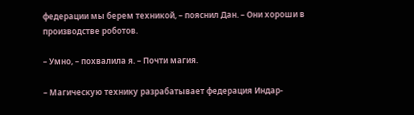федерации мы берем техникой, – пояснил Дан. – Они хороши в производстве роботов.

– Умно, – похвалила я. – Почти магия.

– Магическую технику разрабатывает федерация Индар-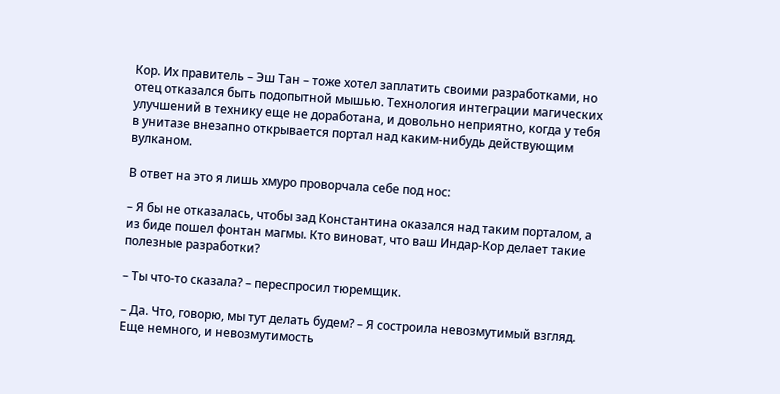Кор. Их правитель – Эш Тан – тоже хотел заплатить своими разработками, но отец отказался быть подопытной мышью. Технология интеграции магических улучшений в технику еще не доработана, и довольно неприятно, когда у тебя в унитазе внезапно открывается портал над каким-нибудь действующим вулканом.

В ответ на это я лишь хмуро проворчала себе под нос:

– Я бы не отказалась, чтобы зад Константина оказался над таким порталом, а из биде пошел фонтан магмы. Кто виноват, что ваш Индар-Кор делает такие полезные разработки?

– Ты что-то сказала? – переспросил тюремщик.

– Да. Что, говорю, мы тут делать будем? – Я состроила невозмутимый взгляд. Еще немного, и невозмутимость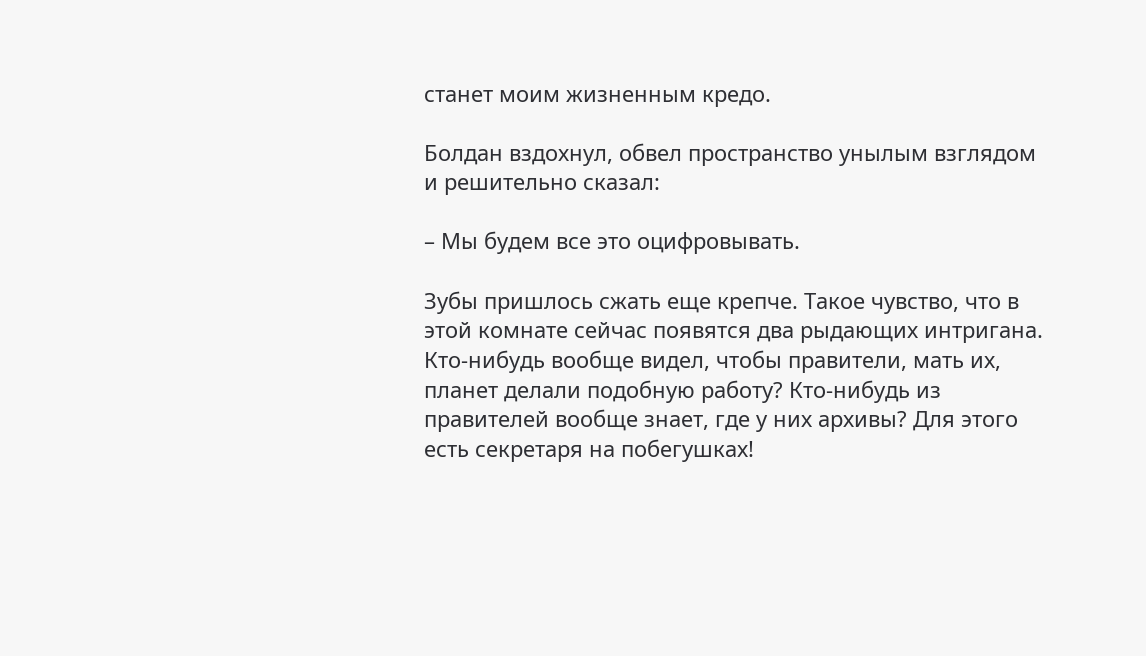станет моим жизненным кредо.

Болдан вздохнул, обвел пространство унылым взглядом и решительно сказал:

– Мы будем все это оцифровывать.

Зубы пришлось сжать еще крепче. Такое чувство, что в этой комнате сейчас появятся два рыдающих интригана. Кто-нибудь вообще видел, чтобы правители, мать их, планет делали подобную работу? Кто-нибудь из правителей вообще знает, где у них архивы? Для этого есть секретаря на побегушках!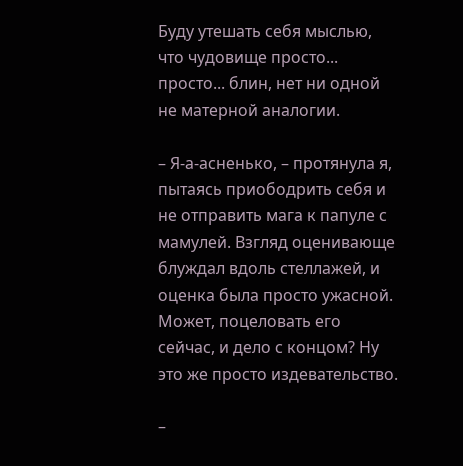Буду утешать себя мыслью, что чудовище просто... просто... блин, нет ни одной не матерной аналогии.

– Я-а-асненько, – протянула я, пытаясь приободрить себя и не отправить мага к папуле с мамулей. Взгляд оценивающе блуждал вдоль стеллажей, и оценка была просто ужасной. Может, поцеловать его сейчас, и дело с концом? Ну это же просто издевательство.

–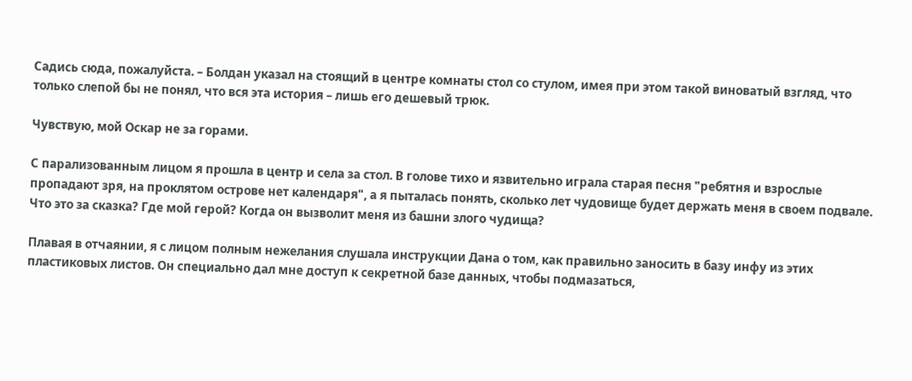Садись сюда, пожалуйста. – Болдан указал на стоящий в центре комнаты стол со стулом, имея при этом такой виноватый взгляд, что только слепой бы не понял, что вся эта история – лишь его дешевый трюк.

Чувствую, мой Оскар не за горами.

С парализованным лицом я прошла в центр и села за стол. В голове тихо и язвительно играла старая песня "ребятня и взрослые пропадают зря, на проклятом острове нет календаря", а я пыталась понять, сколько лет чудовище будет держать меня в своем подвале. Что это за сказка? Где мой герой? Когда он вызволит меня из башни злого чудища?

Плавая в отчаянии, я с лицом полным нежелания слушала инструкции Дана о том, как правильно заносить в базу инфу из этих пластиковых листов. Он специально дал мне доступ к секретной базе данных, чтобы подмазаться,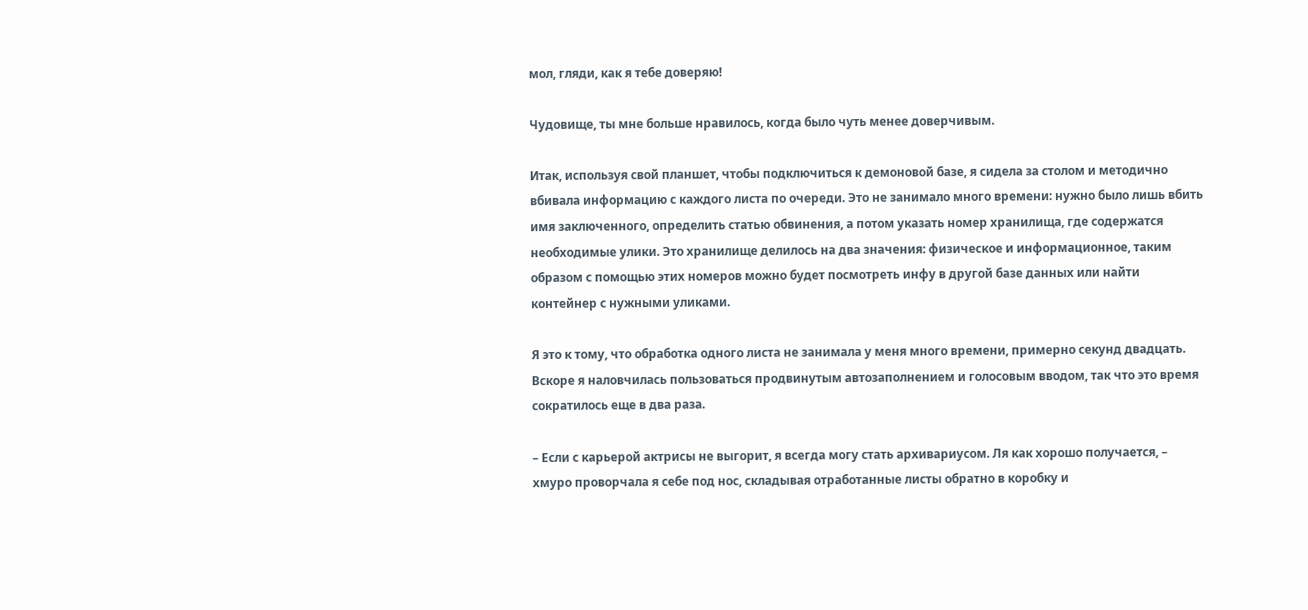мол, гляди, как я тебе доверяю!

Чудовище, ты мне больше нравилось, когда было чуть менее доверчивым.

Итак, используя свой планшет, чтобы подключиться к демоновой базе, я сидела за столом и методично вбивала информацию с каждого листа по очереди. Это не занимало много времени: нужно было лишь вбить имя заключенного, определить статью обвинения, а потом указать номер хранилища, где содержатся необходимые улики. Это хранилище делилось на два значения: физическое и информационное, таким образом с помощью этих номеров можно будет посмотреть инфу в другой базе данных или найти контейнер с нужными уликами.

Я это к тому, что обработка одного листа не занимала у меня много времени, примерно секунд двадцать. Вскоре я наловчилась пользоваться продвинутым автозаполнением и голосовым вводом, так что это время сократилось еще в два раза.

– Если с карьерой актрисы не выгорит, я всегда могу стать архивариусом. Ля как хорошо получается, – хмуро проворчала я себе под нос, складывая отработанные листы обратно в коробку и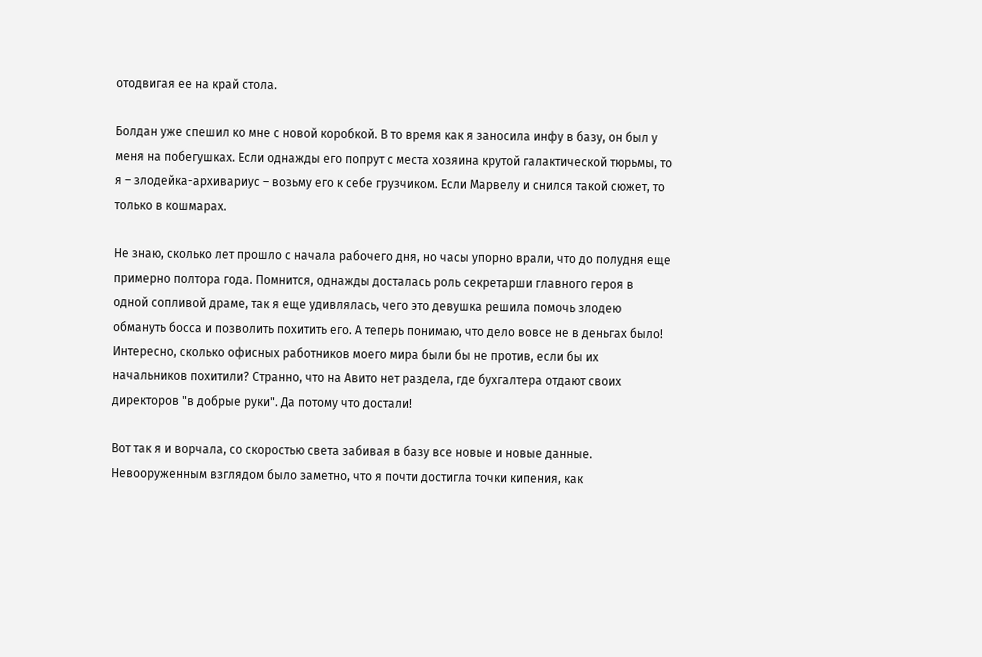отодвигая ее на край стола.

Болдан уже спешил ко мне с новой коробкой. В то время как я заносила инфу в базу, он был у меня на побегушках. Если однажды его попрут с места хозяина крутой галактической тюрьмы, то я – злодейка-архивариус – возьму его к себе грузчиком. Если Марвелу и снился такой сюжет, то только в кошмарах.

Не знаю, сколько лет прошло с начала рабочего дня, но часы упорно врали, что до полудня еще примерно полтора года. Помнится, однажды досталась роль секретарши главного героя в одной сопливой драме, так я еще удивлялась, чего это девушка решила помочь злодею обмануть босса и позволить похитить его. А теперь понимаю, что дело вовсе не в деньгах было! Интересно, сколько офисных работников моего мира были бы не против, если бы их начальников похитили? Странно, что на Авито нет раздела, где бухгалтера отдают своих директоров "в добрые руки". Да потому что достали!

Вот так я и ворчала, со скоростью света забивая в базу все новые и новые данные. Невооруженным взглядом было заметно, что я почти достигла точки кипения, как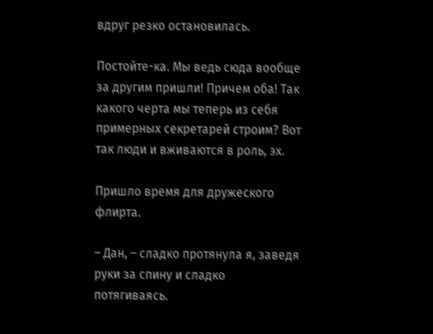вдруг резко остановилась.

Постойте-ка. Мы ведь сюда вообще за другим пришли! Причем оба! Так какого черта мы теперь из себя примерных секретарей строим? Вот так люди и вживаются в роль, эх.

Пришло время для дружеского флирта.

– Дан, – сладко протянула я, заведя руки за спину и сладко потягиваясь.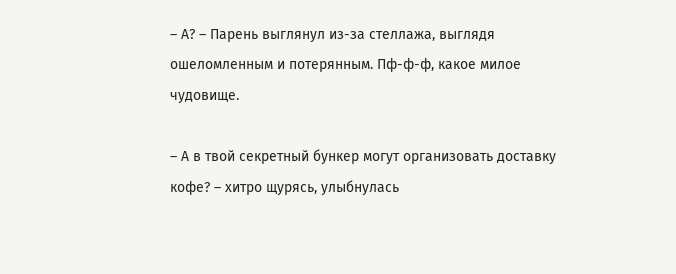– А? – Парень выглянул из-за стеллажа, выглядя ошеломленным и потерянным. Пф-ф-ф, какое милое чудовище.

– А в твой секретный бункер могут организовать доставку кофе? – хитро щурясь, улыбнулась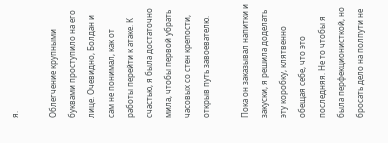я.

Облегчение крупными буквами проступило на его лице. Очевидно, Болдан и сам не понимал, как от работы перейти к атаке. К счастью, я была достаточно мила, чтобы первой убрать часовых со стен крепости, открыв путь завоевателю.

Пока он заказывал напитки и закуски, я решила доделать эту коробку, клятвенно обещая себе, что это последняя. Не то чтобы я была перфекционисткой, но бросать дело на полпути не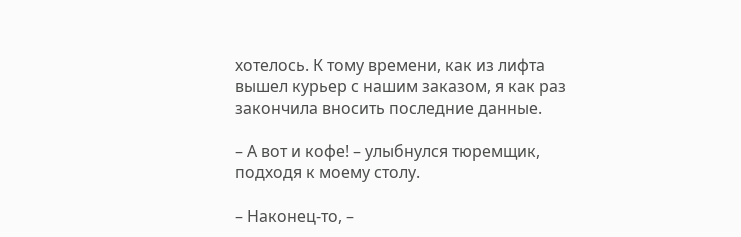хотелось. К тому времени, как из лифта вышел курьер с нашим заказом, я как раз закончила вносить последние данные.

– А вот и кофе! – улыбнулся тюремщик, подходя к моему столу.

– Наконец-то, –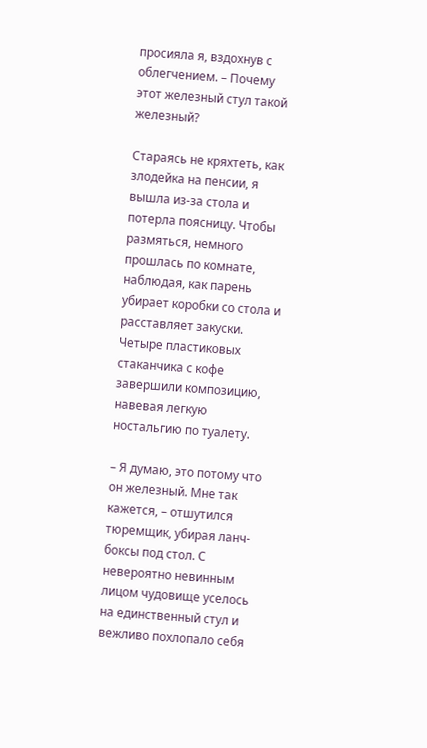просияла я, вздохнув с облегчением. – Почему этот железный стул такой железный?

Стараясь не кряхтеть, как злодейка на пенсии, я вышла из-за стола и потерла поясницу. Чтобы размяться, немного прошлась по комнате, наблюдая, как парень убирает коробки со стола и расставляет закуски. Четыре пластиковых стаканчика с кофе завершили композицию, навевая легкую ностальгию по туалету.

– Я думаю, это потому что он железный. Мне так кажется, – отшутился тюремщик, убирая ланч-боксы под стол. С невероятно невинным лицом чудовище уселось на единственный стул и вежливо похлопало себя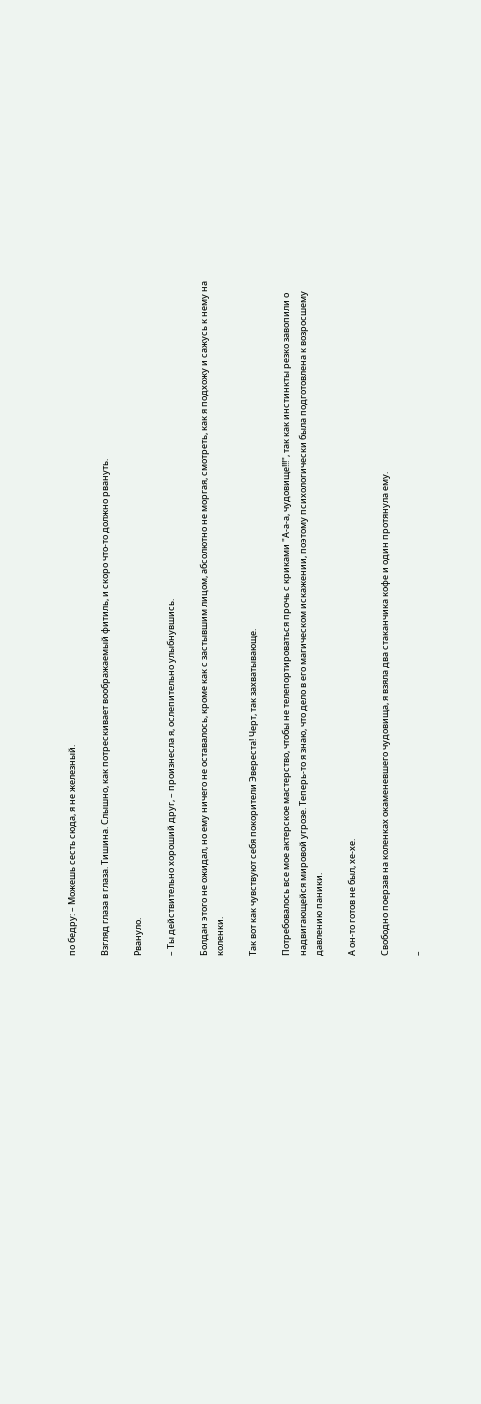по бедру: – Можешь сесть сюда, я не железный.

Взгляд глаза в глаза. Тишина. Слышно, как потрескивает воображаемый фитиль, и скоро что-то должно рвануть.

Рвануло.

– Ты действительно хороший друг, – произнесла я, ослепительно улыбнувшись.

Болдан этого не ожидал, но ему ничего не оставалось, кроме как с застывшим лицом, абсолютно не моргая, смотреть, как я подхожу и сажусь к нему на коленки.

Так вот как чувствуют себя покорители Эвереста! Черт, так захватывающе.

Потребовалось все мое актерское мастерство, чтобы не телепортироваться прочь с криками "А-а-а, чудовище!!!", так как инстинкты резко завопили о надвигающейся мировой угрозе. Теперь-то я знаю, что дело в его магическом искажении, поэтому психологически была подготовлена к возросшему давлению паники.

А он-то готов не был, хе-хе.

Свободно поерзав на коленках окаменевшего чудовища, я взяла два стаканчика кофе и один протянула ему.

–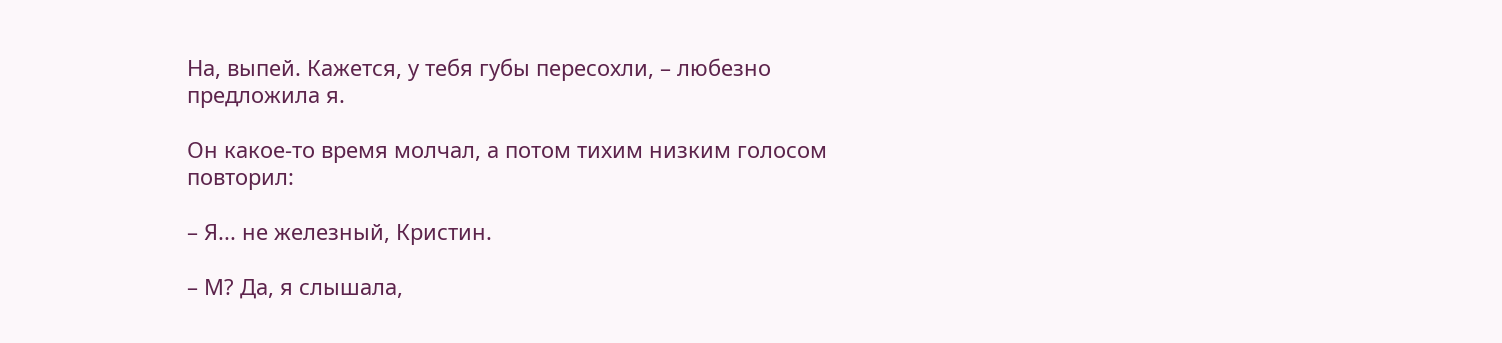На, выпей. Кажется, у тебя губы пересохли, – любезно предложила я.

Он какое-то время молчал, а потом тихим низким голосом повторил:

– Я... не железный, Кристин.

– М? Да, я слышала,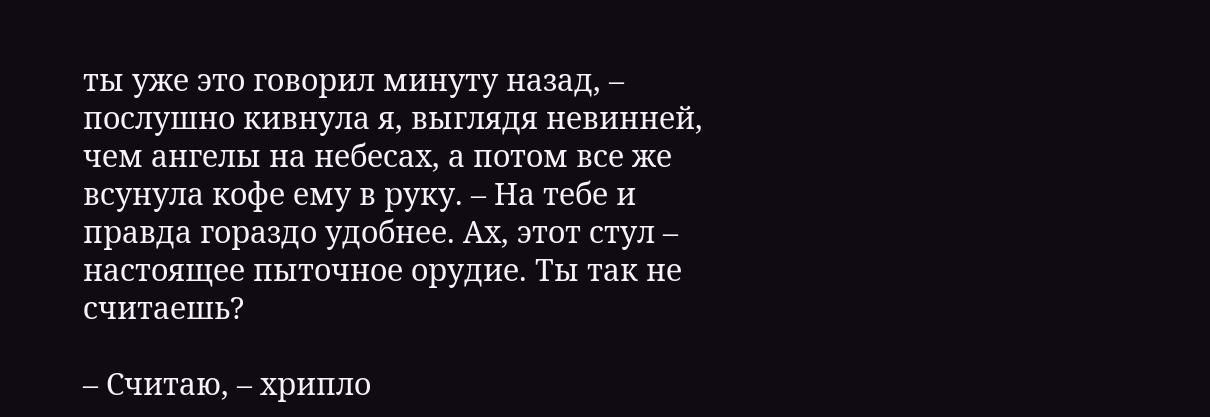ты уже это говорил минуту назад, – послушно кивнула я, выглядя невинней, чем ангелы на небесах, а потом все же всунула кофе ему в руку. – На тебе и правда гораздо удобнее. Ах, этот стул – настоящее пыточное орудие. Ты так не считаешь?

– Считаю, – хрипло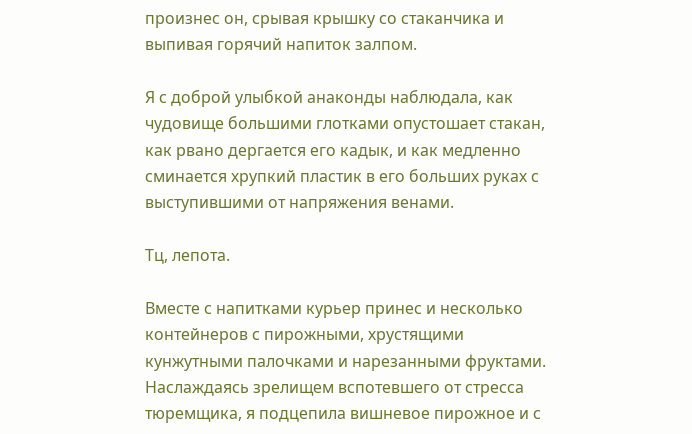произнес он, срывая крышку со стаканчика и выпивая горячий напиток залпом.

Я с доброй улыбкой анаконды наблюдала, как чудовище большими глотками опустошает стакан, как рвано дергается его кадык, и как медленно сминается хрупкий пластик в его больших руках с выступившими от напряжения венами.

Тц, лепота.

Вместе с напитками курьер принес и несколько контейнеров с пирожными, хрустящими кунжутными палочками и нарезанными фруктами. Наслаждаясь зрелищем вспотевшего от стресса тюремщика, я подцепила вишневое пирожное и с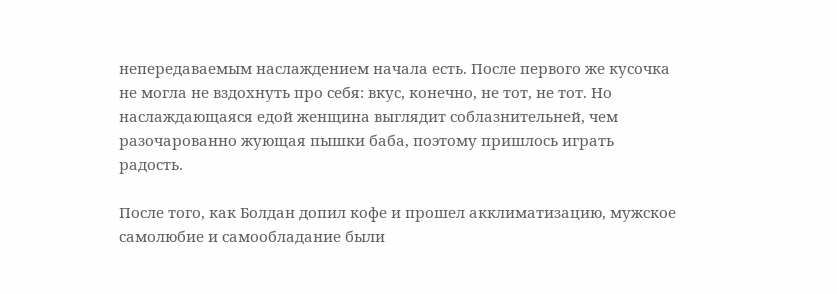непередаваемым наслаждением начала есть. После первого же кусочка не могла не вздохнуть про себя: вкус, конечно, не тот, не тот. Но наслаждающаяся едой женщина выглядит соблазнительней, чем разочарованно жующая пышки баба, поэтому пришлось играть радость.

После того, как Болдан допил кофе и прошел акклиматизацию, мужское самолюбие и самообладание были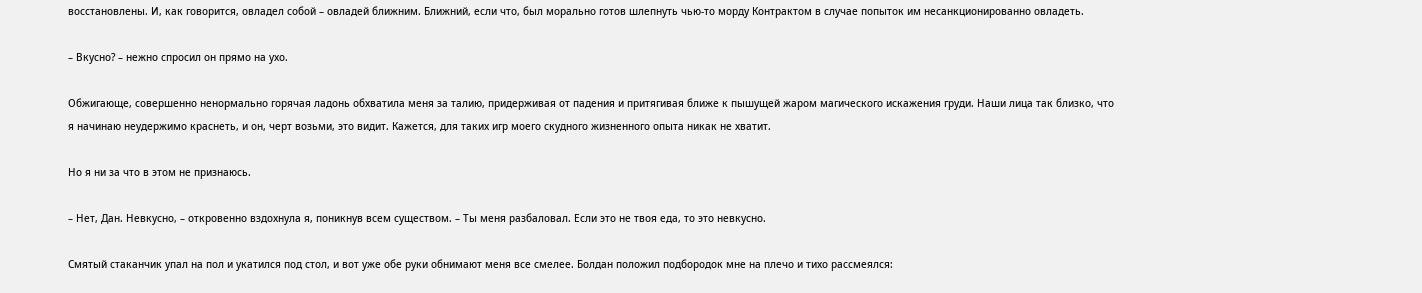восстановлены. И, как говорится, овладел собой – овладей ближним. Ближний, если что, был морально готов шлепнуть чью-то морду Контрактом в случае попыток им несанкционированно овладеть.

– Вкусно? – нежно спросил он прямо на ухо.

Обжигающе, совершенно ненормально горячая ладонь обхватила меня за талию, придерживая от падения и притягивая ближе к пышущей жаром магического искажения груди. Наши лица так близко, что я начинаю неудержимо краснеть, и он, черт возьми, это видит. Кажется, для таких игр моего скудного жизненного опыта никак не хватит.

Но я ни за что в этом не признаюсь.

– Нет, Дан. Невкусно, – откровенно вздохнула я, поникнув всем существом. – Ты меня разбаловал. Если это не твоя еда, то это невкусно.

Смятый стаканчик упал на пол и укатился под стол, и вот уже обе руки обнимают меня все смелее. Болдан положил подбородок мне на плечо и тихо рассмеялся: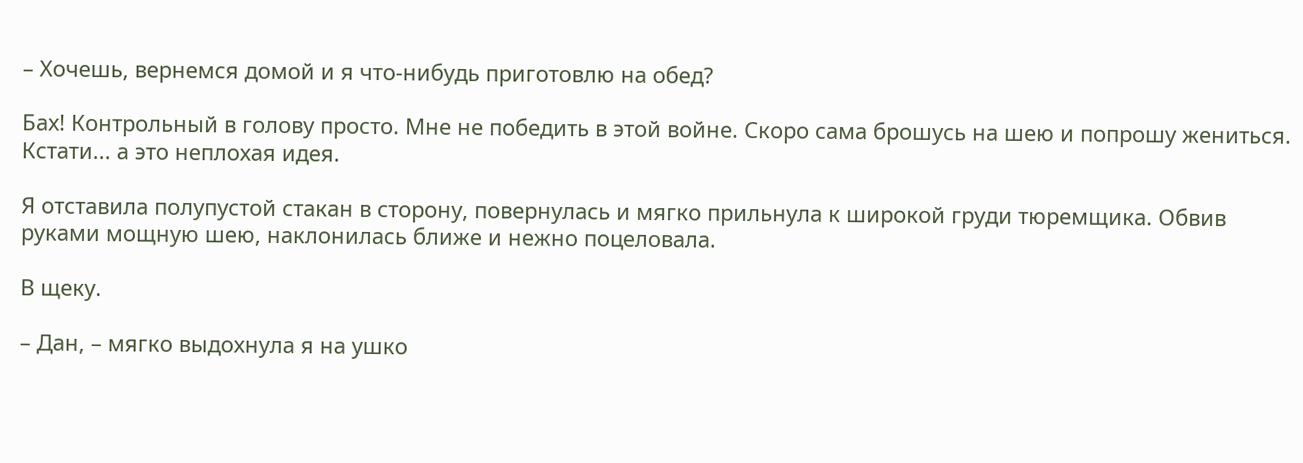– Хочешь, вернемся домой и я что-нибудь приготовлю на обед?

Бах! Контрольный в голову просто. Мне не победить в этой войне. Скоро сама брошусь на шею и попрошу жениться. Кстати... а это неплохая идея.

Я отставила полупустой стакан в сторону, повернулась и мягко прильнула к широкой груди тюремщика. Обвив руками мощную шею, наклонилась ближе и нежно поцеловала.

В щеку.

– Дан, – мягко выдохнула я на ушко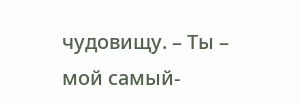чудовищу. – Ты – мой самый-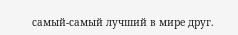самый-самый лучший в мире друг.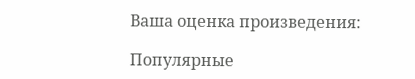Ваша оценка произведения:

Популярные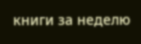книги за неделю